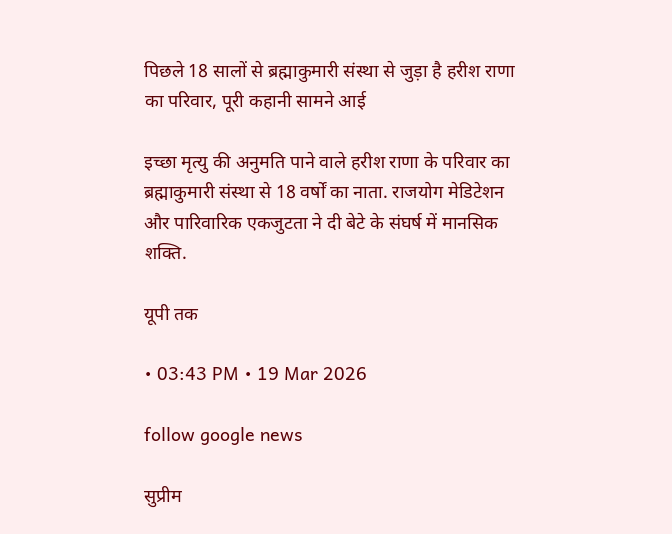पिछले 18 सालों से ब्रह्माकुमारी संस्था से जुड़ा है हरीश राणा का परिवार, पूरी कहानी सामने आई

इच्छा मृत्यु की अनुमति पाने वाले हरीश राणा के परिवार का ब्रह्माकुमारी संस्था से 18 वर्षों का नाता. राजयोग मेडिटेशन और पारिवारिक एकजुटता ने दी बेटे के संघर्ष में मानसिक शक्ति.

यूपी तक

• 03:43 PM • 19 Mar 2026

follow google news

सुप्रीम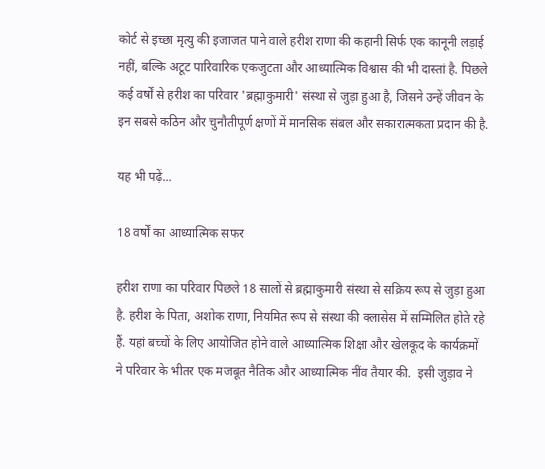कोर्ट से इच्छा मृत्यु की इजाजत पाने वाले हरीश राणा की कहानी सिर्फ एक कानूनी लड़ाई नहीं, बल्कि अटूट पारिवारिक एकजुटता और आध्यात्मिक विश्वास की भी दास्तां है. पिछले कई वर्षों से हरीश का परिवार 'ब्रह्माकुमारी' संस्था से जुड़ा हुआ है, जिसने उन्हें जीवन के इन सबसे कठिन और चुनौतीपूर्ण क्षणों में मानसिक संबल और सकारात्मकता प्रदान की है.

यह भी पढ़ें...

18 वर्षों का आध्यात्मिक सफर

हरीश राणा का परिवार पिछले 18 सालों से ब्रह्माकुमारी संस्था से सक्रिय रूप से जुड़ा हुआ है. हरीश के पिता, अशोक राणा, नियमित रूप से संस्था की क्लासेस में सम्मिलित होते रहे हैं. यहां बच्चों के लिए आयोजित होने वाले आध्यात्मिक शिक्षा और खेलकूद के कार्यक्रमों ने परिवार के भीतर एक मजबूत नैतिक और आध्यात्मिक नींव तैयार की.  इसी जुड़ाव ने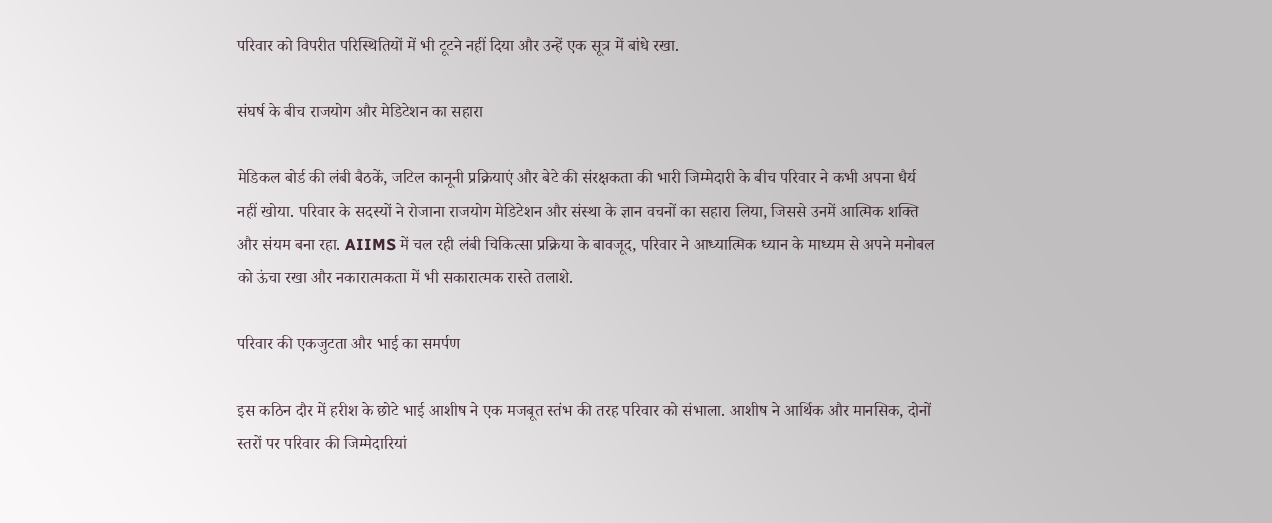परिवार को विपरीत परिस्थितियों में भी टूटने नहीं दिया और उन्हें एक सूत्र में बांधे रखा.

संघर्ष के बीच राजयोग और मेडिटेशन का सहारा

मेडिकल बोर्ड की लंबी बैठकें, जटिल कानूनी प्रक्रियाएं और बेटे की संरक्षकता की भारी जिम्मेदारी के बीच परिवार ने कभी अपना धैर्य नहीं खोया. परिवार के सदस्यों ने रोजाना राजयोग मेडिटेशन और संस्था के ज्ञान वचनों का सहारा लिया, जिससे उनमें आत्मिक शक्ति और संयम बना रहा. AIIMS में चल रही लंबी चिकित्सा प्रक्रिया के बावजूद, परिवार ने आध्यात्मिक ध्यान के माध्यम से अपने मनोबल को ऊंचा रखा और नकारात्मकता में भी सकारात्मक रास्ते तलाशे.

परिवार की एकजुटता और भाई का समर्पण

इस कठिन दौर में हरीश के छोटे भाई आशीष ने एक मजबूत स्तंभ की तरह परिवार को संभाला. आशीष ने आर्थिक और मानसिक, दोनों स्तरों पर परिवार की जिम्मेदारियां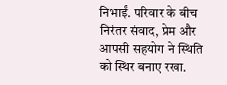निभाईं. परिवार के बीच निरंतर संवाद, प्रेम और आपसी सहयोग ने स्थिति को स्थिर बनाए रखा.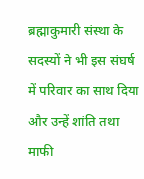ब्रह्माकुमारी संस्था के सदस्यों ने भी इस संघर्ष में परिवार का साथ दिया और उन्हें शांति तथा माफी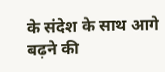के संदेश के साथ आगे बढ़ने की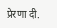प्रेरणा दी.